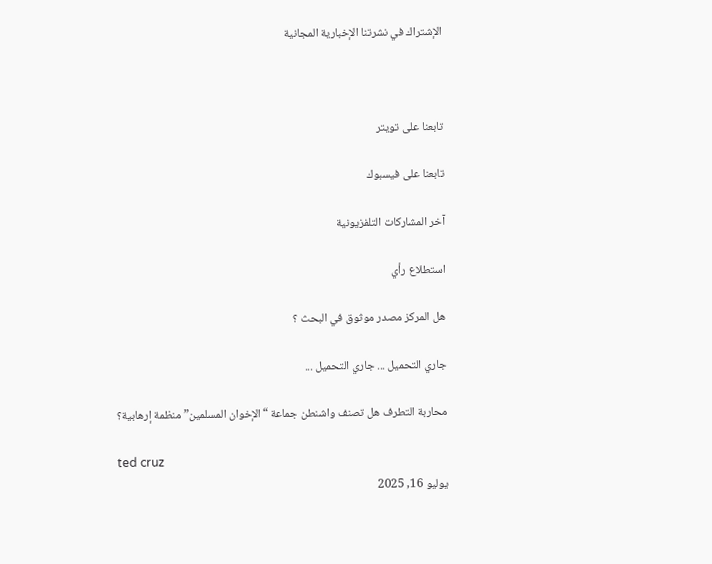الإشتراك في نشرتنا الإخبارية المجانية



تابعنا على تويتر

تابعنا على فيسبوك

آخر المشاركات التلفزيونية

استطلاع رأي

هل المركز مصدر موثوق في البحث ؟

جاري التحميل ... جاري التحميل ...

محاربة التطرف هل تصنف واشنطن جماعة “الإخوان المسلمين” منظمة إرهابية؟

ted cruz
يوليو 16, 2025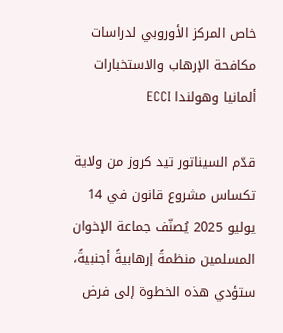خاص المركز الأوروبي لدراسات مكافحة الإرهاب والاستخبارات  ألمانيا وهولندا ECCI

قدّم السيناتور تيد كروز من ولاية تكساس مشروع قانون في 14 يوليو 2025 يُصنّف جماعة الإخوان المسلمين منظمةً إرهابيةً أجنبيةً، ستؤدي هذه الخطوة إلى فرض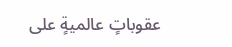عقوباتٍ عالميةٍ على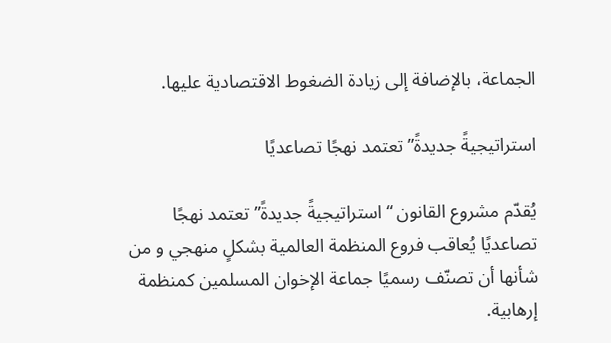الجماعة، بالإضافة إلى زيادة الضغوط الاقتصادية عليها.

استراتيجيةً جديدةً” تعتمد نهجًا تصاعديًا

يُقدّم مشروع القانون “استراتيجيةً جديدةً” تعتمد نهجًا تصاعديًا يُعاقب فروع المنظمة العالمية بشكلٍ منهجي و من شأنها أن تصنّف رسميًا جماعة الإخوان المسلمين كمنظمة إرهابية.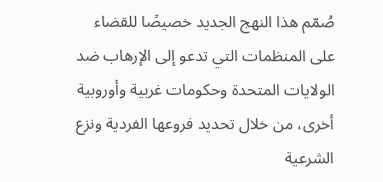صُمّم هذا النهج الجديد خصيصًا للقضاء على المنظمات التي تدعو إلى الإرهاب ضد الولايات المتحدة وحكومات غربية وأوروبية أخرى، من خلال تحديد فروعها الفردية ونزع الشرعية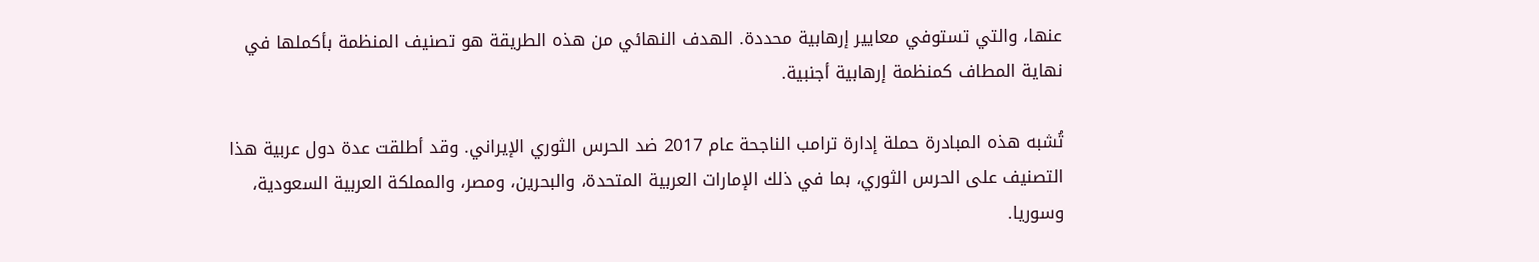عنها، والتي تستوفي معايير إرهابية محددة. الهدف النهائي من هذه الطريقة هو تصنيف المنظمة بأكملها في نهاية المطاف كمنظمة إرهابية أجنبية.

تُشبه هذه المبادرة حملة إدارة ترامب الناجحة عام 2017 ضد الحرس الثوري الإيراني. وقد أطلقت عدة دول عربية هذا التصنيف على الحرس الثوري، بما في ذلك الإمارات العربية المتحدة، والبحرين، ومصر، والمملكة العربية السعودية، وسوريا.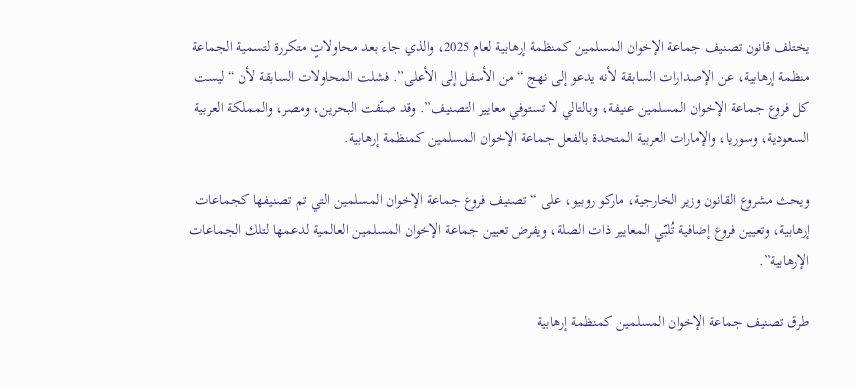يختلف قانون تصنيف جماعة الإخوان المسلمين كمنظمة إرهابية لعام 2025، والذي جاء بعد محاولاتٍ متكررة لتسمية الجماعة منظمة إرهابية، عن الإصدارات السابقة لأنه يدعو إلى نهج “من الأسفل إلى الأعلى”. فشلت المحاولات السابقة لأن “ليست كل فروع جماعة الإخوان المسلمين عنيفة، وبالتالي لا تستوفي معايير التصنيف”. وقد صنّفت البحرين، ومصر، والمملكة العربية السعودية، وسوريا، والإمارات العربية المتحدة بالفعل جماعة الإخوان المسلمين كمنظمة إرهابية.

ويحث مشروع القانون وزير الخارجية، ماركو روبيو، على “تصنيف فروع جماعة الإخوان المسلمين التي تم تصنيفها كجماعات إرهابية، وتعيين فروع إضافية تُلبّي المعايير ذات الصلة، ويفرض تعيين جماعة الإخوان المسلمين العالمية لدعمها لتلك الجماعات الإرهابية”.

طرق تصنيف جماعة الإخوان المسلمين كمنظمة إرهابية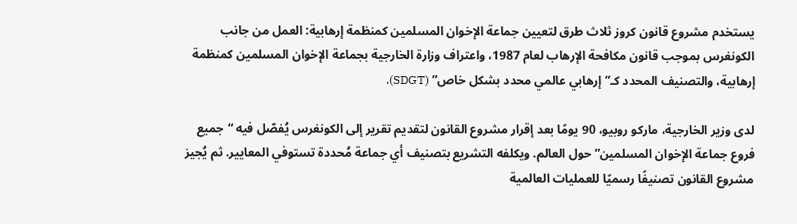يستخدم مشروع قانون كروز ثلاث طرق لتعيين جماعة الإخوان المسلمين كمنظمة إرهابية: العمل من جانب الكونغرس بموجب قانون مكافحة الإرهاب لعام 1987، واعتراف وزارة الخارجية بجماعة الإخوان المسلمين كمنظمة إرهابية، والتصنيف المحدد كـ”إرهابي عالمي محدد بشكل خاص” (SDGT).

لدى وزير الخارجية، ماركو روبيو، 90 يومًا بعد إقرار مشروع القانون لتقديم تقرير إلى الكونغرس يُفصّل فيه “جميع فروع جماعة الإخوان المسلمين” حول العالم. ويكلفه التشريع بتصنيف أي جماعة مُحددة تستوفي المعايير. ثم يُجيز مشروع القانون تصنيفًا رسميًا للعمليات العالمية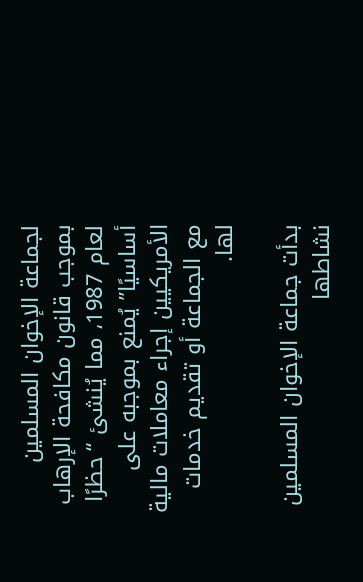لجماعة الإخوان المسلمين بموجب قانون مكافحة الإرهاب لعام 1987، مما يُنشئ “حظرًا أساسيًا” يُمنع بموجبه على الأمريكيين إجراء معاملات مالية مع الجماعة أو تقديم خدمات لها.

بدأت جماعة الإخوان المسلمين نشاطها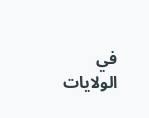في الولايات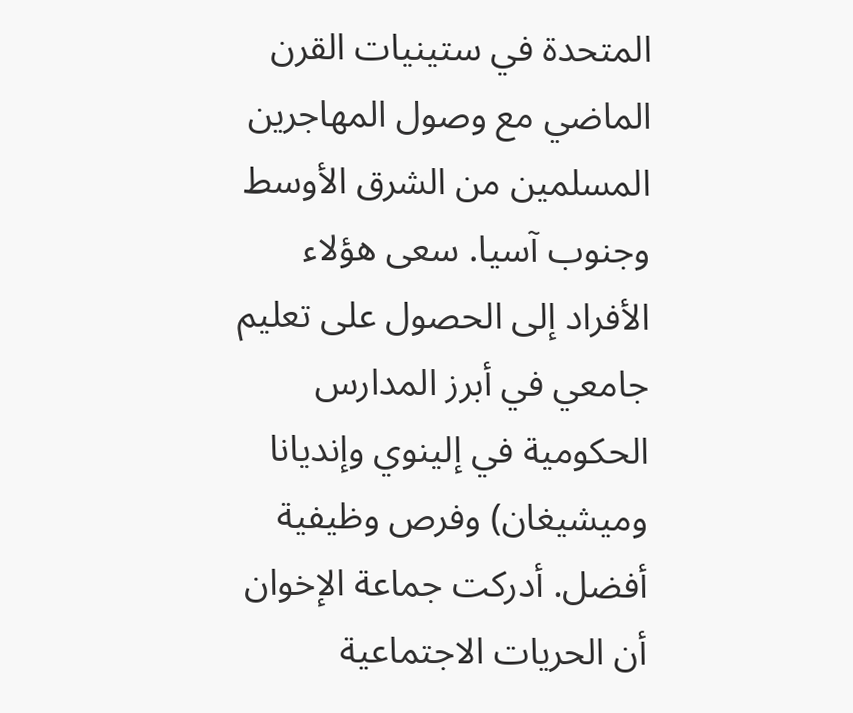المتحدة في ستينيات القرن الماضي مع وصول المهاجرين المسلمين من الشرق الأوسط وجنوب آسيا. سعى هؤلاء الأفراد إلى الحصول على تعليم جامعي في أبرز المدارس الحكومية في إلينوي وإنديانا وميشيغان) وفرص وظيفية أفضل. أدركت جماعة الإخوان أن الحريات الاجتماعية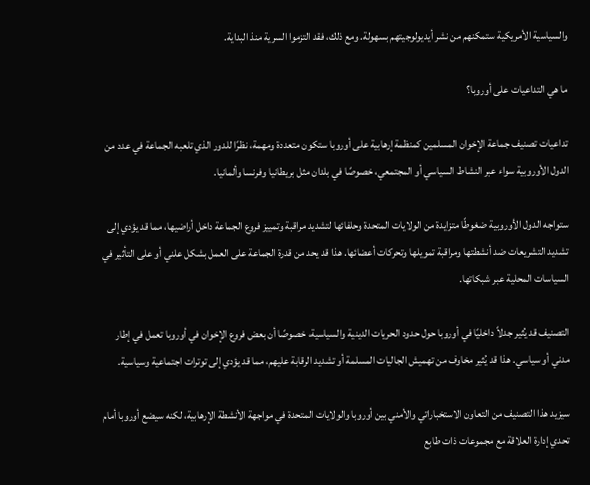والسياسية الأمريكية ستمكنهم من نشر أيديولوجيتهم بسهولة. ومع ذلك، فقد التزموا السرية منذ البداية.

ما هي التداعيات على أوروبا؟

تداعيات تصنيف جماعة الإخوان المسلمين كمنظمة إرهابية على أوروبا ستكون متعددة ومهمة، نظرًا للدور الذي تلعبه الجماعة في عدد من الدول الأوروبية سواء عبر النشاط السياسي أو المجتمعي، خصوصًا في بلدان مثل بريطانيا وفرنسا وألمانيا.

ستواجه الدول الأوروبية ضغوطًا متزايدة من الولايات المتحدة وحلفائها لتشديد مراقبة وتمييز فروع الجماعة داخل أراضيها، مما قد يؤدي إلى تشديد التشريعات ضد أنشطتها ومراقبة تمويلها وتحركات أعضائها. هذا قد يحد من قدرة الجماعة على العمل بشكل علني أو على التأثير في السياسات المحلية عبر شبكاتها.

التصنيف قد يُثير جدلاً داخليًا في أوروبا حول حدود الحريات الدينية والسياسية، خصوصًا أن بعض فروع الإخوان في أوروبا تعمل في إطار مدني أو سياسي. هذا قد يُثير مخاوف من تهميش الجاليات المسلمة أو تشديد الرقابة عليهم، مما قد يؤدي إلى توترات اجتماعية وسياسية.

سيزيد هذا التصنيف من التعاون الاستخباراتي والأمني بين أوروبا والولايات المتحدة في مواجهة الأنشطة الإرهابية، لكنه سيضع أوروبا أمام تحدي إدارة العلاقة مع مجموعات ذات طابع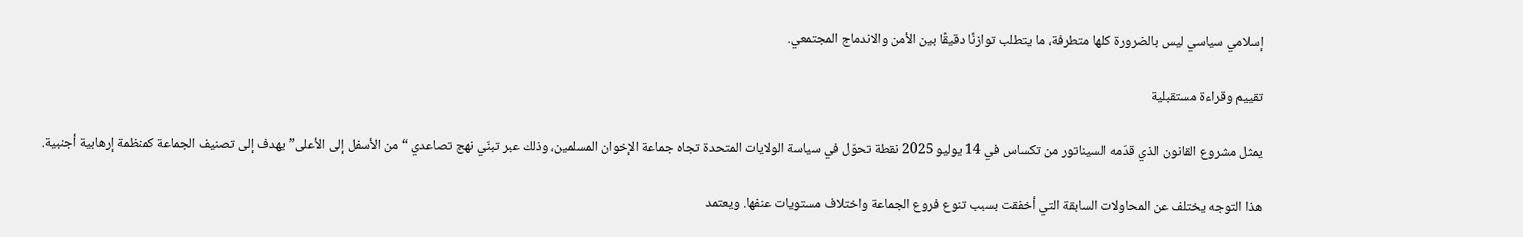إسلامي سياسي ليس بالضرورة كلها متطرفة، ما يتطلب توازنًا دقيقًا بين الأمن والاندماج المجتمعي.

تقييم وقراءة مستقبلية

يمثل مشروع القانون الذي قدّمه السيناتور من تكساس في 14 يوليو 2025 نقطة تحوّل في سياسة الولايات المتحدة تجاه جماعة الإخوان المسلمين، وذلك عبر تبنّي نهج تصاعدي “من الأسفل إلى الأعلى” يهدف إلى تصنيف الجماعة كمنظمة إرهابية أجنبية.

هذا التوجه يختلف عن المحاولات السابقة التي أخفقت بسبب تنوع فروع الجماعة واختلاف مستويات عنفها. ويعتمد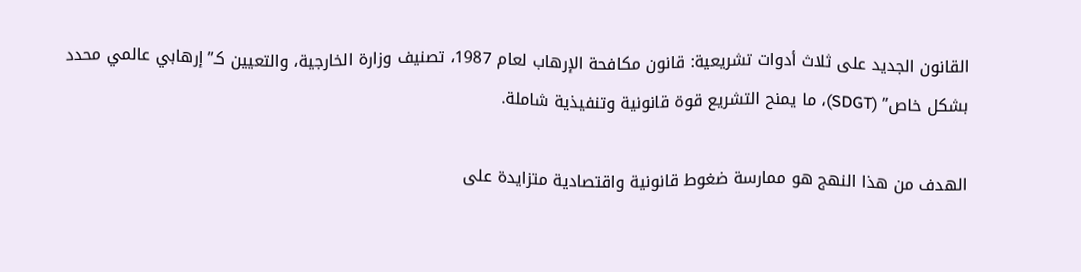القانون الجديد على ثلاث أدوات تشريعية: قانون مكافحة الإرهاب لعام 1987، تصنيف وزارة الخارجية، والتعيين كـ”إرهابي عالمي محدد بشكل خاص” (SDGT)، ما يمنح التشريع قوة قانونية وتنفيذية شاملة.

الهدف من هذا النهج هو ممارسة ضغوط قانونية واقتصادية متزايدة على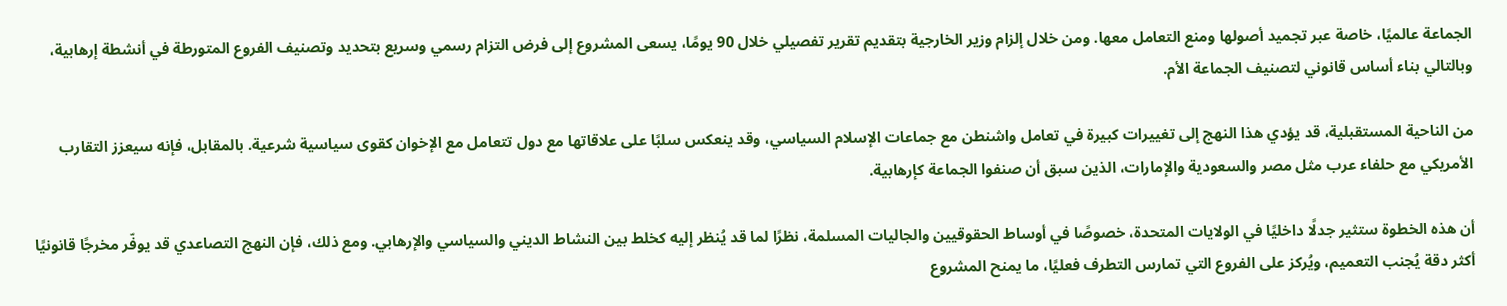الجماعة عالميًا، خاصة عبر تجميد أصولها ومنع التعامل معها. ومن خلال إلزام وزير الخارجية بتقديم تقرير تفصيلي خلال 90 يومًا، يسعى المشروع إلى فرض التزام رسمي وسريع بتحديد وتصنيف الفروع المتورطة في أنشطة إرهابية، وبالتالي بناء أساس قانوني لتصنيف الجماعة الأم.

من الناحية المستقبلية، قد يؤدي هذا النهج إلى تغييرات كبيرة في تعامل واشنطن مع جماعات الإسلام السياسي، وقد ينعكس سلبًا على علاقاتها مع دول تتعامل مع الإخوان كقوى سياسية شرعية. بالمقابل، فإنه سيعزز التقارب الأمريكي مع حلفاء عرب مثل مصر والسعودية والإمارات، الذين سبق أن صنفوا الجماعة كإرهابية.

أن هذه الخطوة ستثير جدلًا داخليًا في الولايات المتحدة، خصوصًا في أوساط الحقوقيين والجاليات المسلمة، نظرًا لما قد يُنظر إليه كخلط بين النشاط الديني والسياسي والإرهابي. ومع ذلك، فإن النهج التصاعدي قد يوفّر مخرجًا قانونيًا أكثر دقة يُجنب التعميم، ويُركز على الفروع التي تمارس التطرف فعليًا، ما يمنح المشروع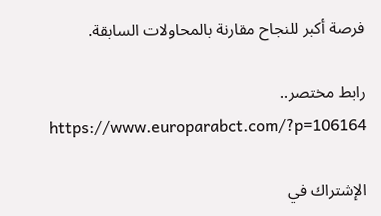فرصة أكبر للنجاح مقارنة بالمحاولات السابقة.

رابط مختصر.. https://www.europarabct.com/?p=106164

الإشتراك في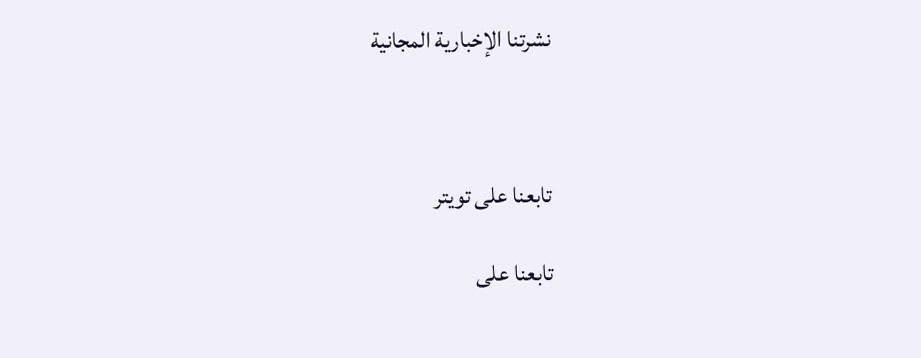نشرتنا الإخبارية المجانية



تابعنا على تويتر

تابعنا على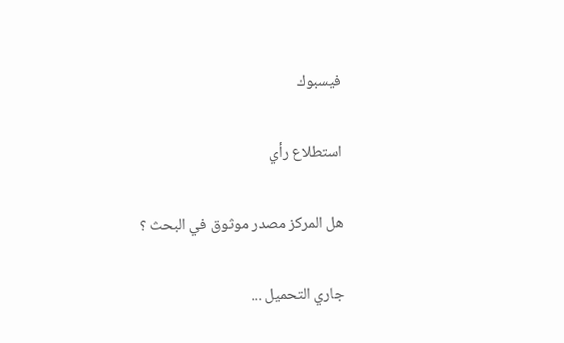فيسبوك

استطلاع رأي

هل المركز مصدر موثوق في البحث ؟

جاري التحميل ...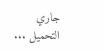جاري التحميل ...